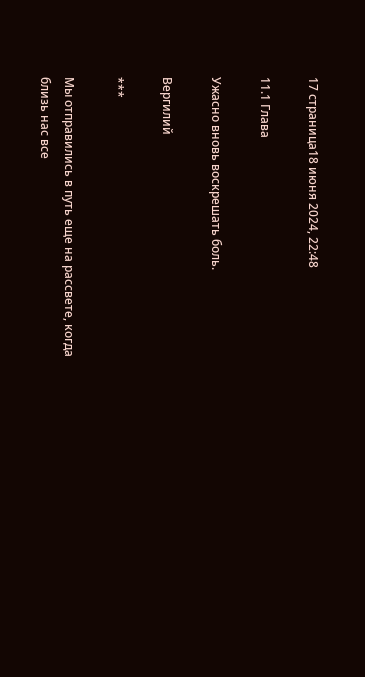17 страница18 июня 2024, 22:48

11.1 Глава

Ужасно вновь воскрешать боль.

Вергилий

***

Мы отправились в путь еще на рассвете, когда близь нас все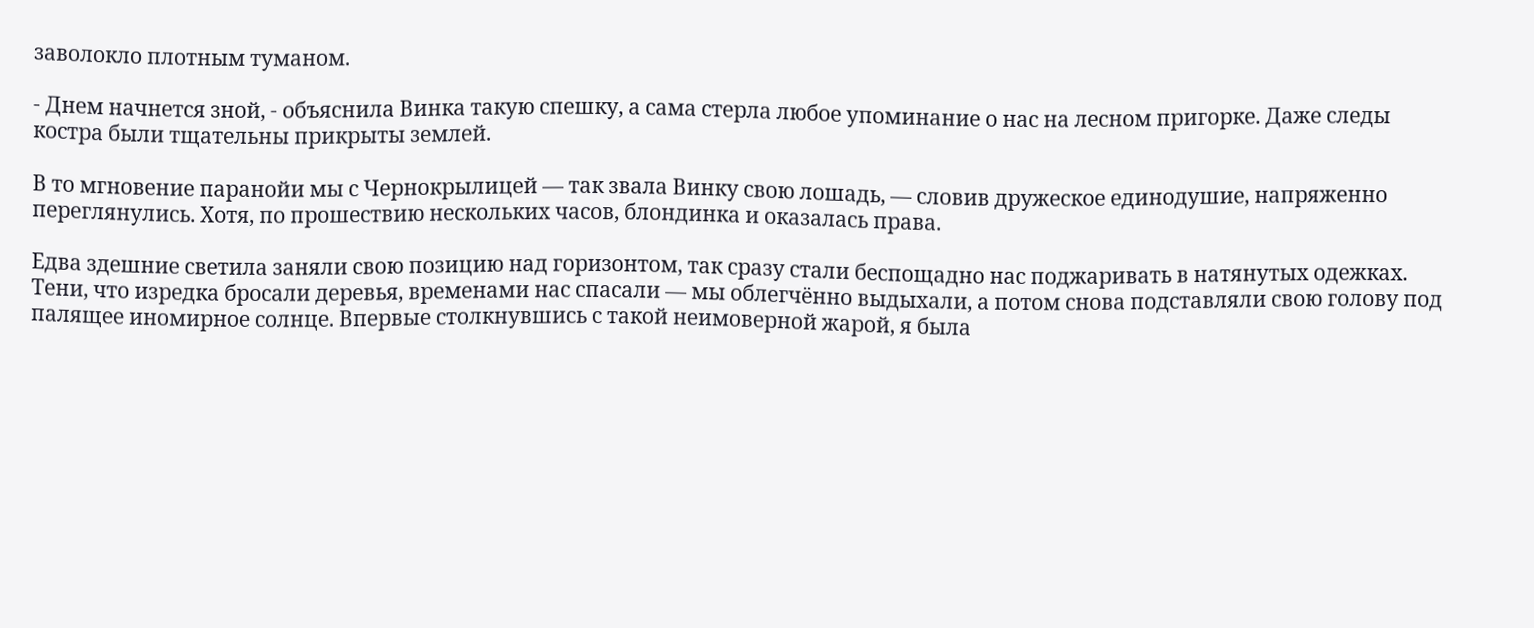заволокло плотным туманом.

- Днем начнется зной, - объяснила Винка такую спешку, а сама стерла любое упоминание о нас на лесном пригорке. Даже следы костра были тщательны прикрыты землей.

В то мгновение паранойи мы с Чернокрылицей — так звала Винку свою лошадь, — словив дружеское единодушие, напряженно переглянулись. Хотя, по прошествию нескольких часов, блондинка и оказалась права.

Едва здешние светила заняли свою позицию над горизонтом, так сразу стали беспощадно нас поджаривать в натянутых одежках. Тени, что изредка бросали деревья, временами нас спасали — мы облегчённо выдыхали, а потом снова подставляли свою голову под палящее иномирное солнце. Впервые столкнувшись с такой неимоверной жарой, я была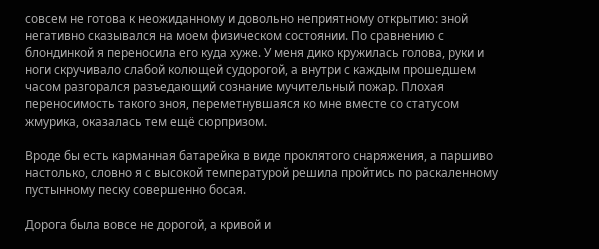совсем не готова к неожиданному и довольно неприятному открытию: зной негативно сказывался на моем физическом состоянии. По сравнению с блондинкой я переносила его куда хуже. У меня дико кружилась голова, руки и ноги скручивало слабой колющей судорогой, а внутри с каждым прошедшем часом разгорался разъедающий сознание мучительный пожар. Плохая переносимость такого зноя, переметнувшаяся ко мне вместе со статусом жмурика, оказалась тем ещё сюрпризом.

Вроде бы есть карманная батарейка в виде проклятого снаряжения, а паршиво настолько, словно я с высокой температурой решила пройтись по раскаленному пустынному песку совершенно босая.

Дорога была вовсе не дорогой, а кривой и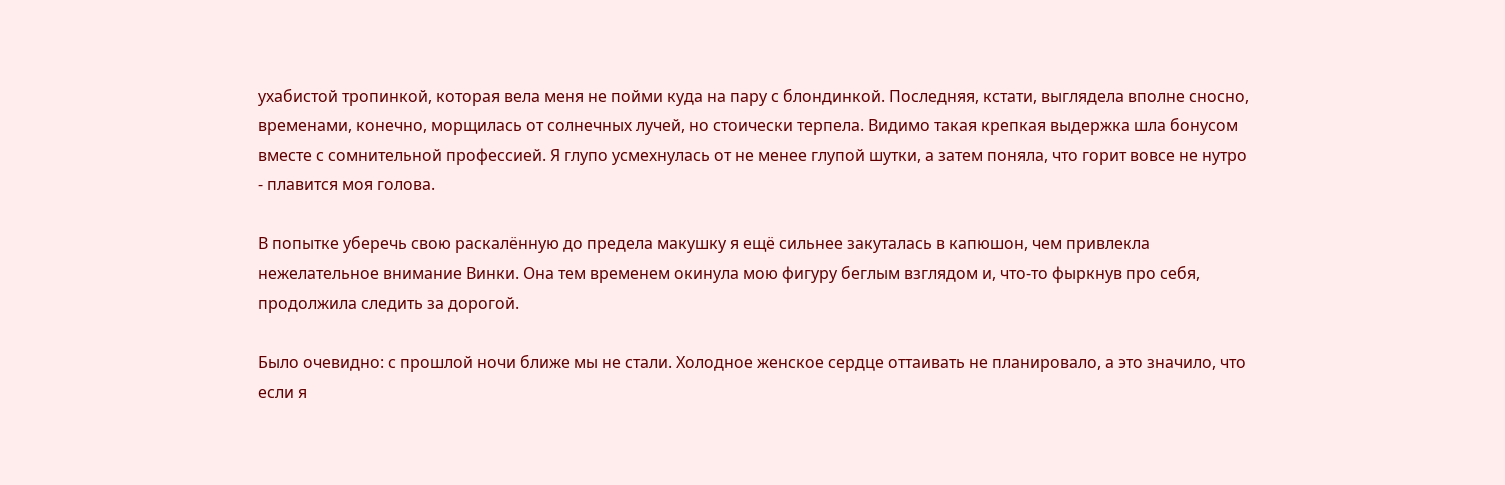ухабистой тропинкой, которая вела меня не пойми куда на пару с блондинкой. Последняя, кстати, выглядела вполне сносно, временами, конечно, морщилась от солнечных лучей, но стоически терпела. Видимо такая крепкая выдержка шла бонусом вместе с сомнительной профессией. Я глупо усмехнулась от не менее глупой шутки, а затем поняла, что горит вовсе не нутро - плавится моя голова.

В попытке уберечь свою раскалённую до предела макушку я ещё сильнее закуталась в капюшон, чем привлекла нежелательное внимание Винки. Она тем временем окинула мою фигуру беглым взглядом и, что-то фыркнув про себя, продолжила следить за дорогой.

Было очевидно: с прошлой ночи ближе мы не стали. Холодное женское сердце оттаивать не планировало, а это значило, что если я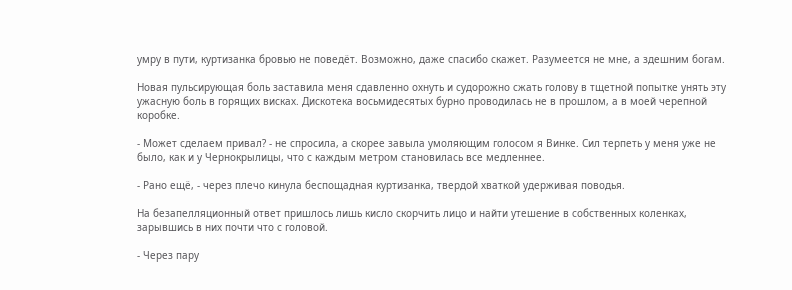умру в пути, куртизанка бровью не поведёт. Возможно, даже спасибо скажет. Разумеется не мне, а здешним богам.

Новая пульсирующая боль заставила меня сдавленно охнуть и судорожно сжать голову в тщетной попытке унять эту ужасную боль в горящих висках. Дискотека восьмидесятых бурно проводилась не в прошлом, а в моей черепной коробке.

- Может сделаем привал? - не спросила, а скорее завыла умоляющим голосом я Винке. Сил терпеть у меня уже не было, как и у Чернокрылицы, что с каждым метром становилась все медленнее.

- Рано ещё, - через плечо кинула беспощадная куртизанка, твердой хваткой удерживая поводья.

На безапелляционный ответ пришлось лишь кисло скорчить лицо и найти утешение в собственных коленках, зарывшись в них почти что с головой.

- Через пару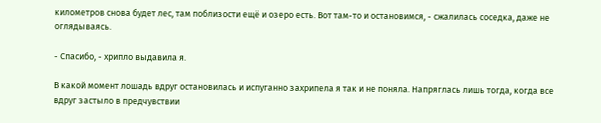километров снова будет лес, там поблизости ещё и озеро есть. Вот там-то и остановимся, - сжалилась соседка, даже не оглядываясь.

- Спасибо, - хрипло выдавила я.

В какой момент лошадь вдруг остановилась и испуганно захрипела я так и не поняла. Напряглась лишь тогда, когда все вдруг застыло в предчувствии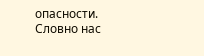опасности. Словно нас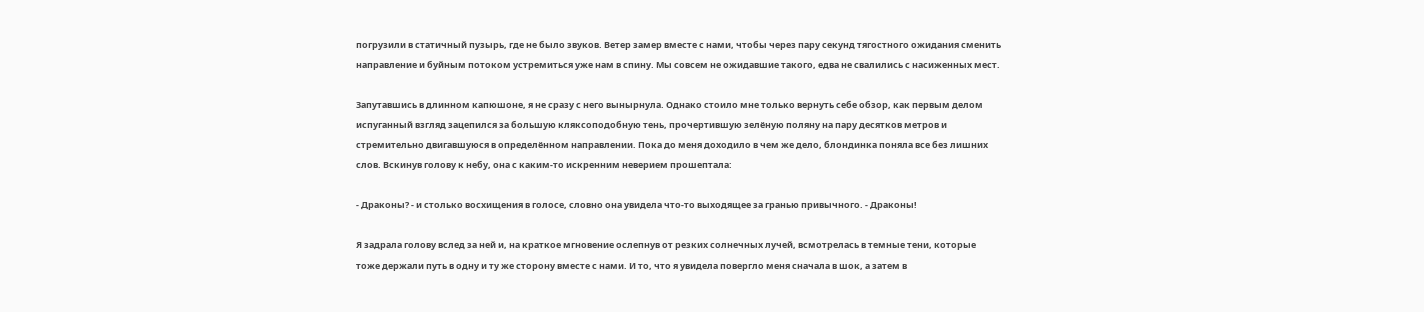погрузили в статичный пузырь, где не было звуков. Ветер замер вместе с нами, чтобы через пару секунд тягостного ожидания сменить направление и буйным потоком устремиться уже нам в спину. Мы совсем не ожидавшие такого, едва не свалились с насиженных мест.

Запутавшись в длинном капюшоне, я не сразу с него вынырнула. Однако стоило мне только вернуть себе обзор, как первым делом испуганный взгляд зацепился за большую кляксоподобную тень, прочертившую зелёную поляну на пару десятков метров и стремительно двигавшуюся в определённом направлении. Пока до меня доходило в чем же дело, блондинка поняла все без лишних слов. Вскинув голову к небу, она с каким-то искренним неверием прошептала:

- Драконы? - и столько восхищения в голосе, словно она увидела что-то выходящее за гранью привычного. - Драконы!

Я задрала голову вслед за ней и, на краткое мгновение ослепнув от резких солнечных лучей, всмотрелась в темные тени, которые тоже держали путь в одну и ту же сторону вместе с нами. И то, что я увидела повергло меня сначала в шок, а затем в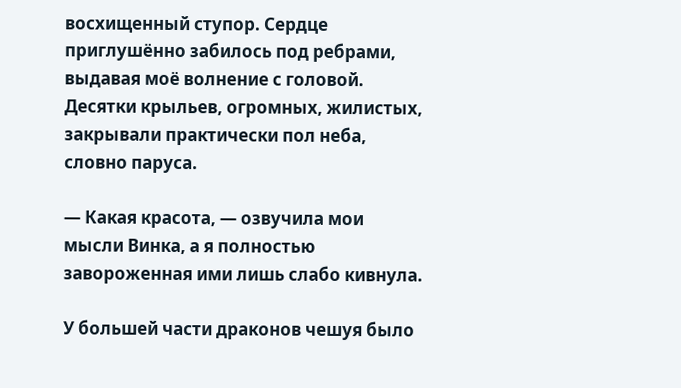восхищенный ступор. Сердце приглушённо забилось под ребрами, выдавая моё волнение с головой. Десятки крыльев, огромных, жилистых, закрывали практически пол неба, словно паруса.

— Какая красота, — озвучила мои мысли Винка, а я полностью завороженная ими лишь слабо кивнула.

У большей части драконов чешуя было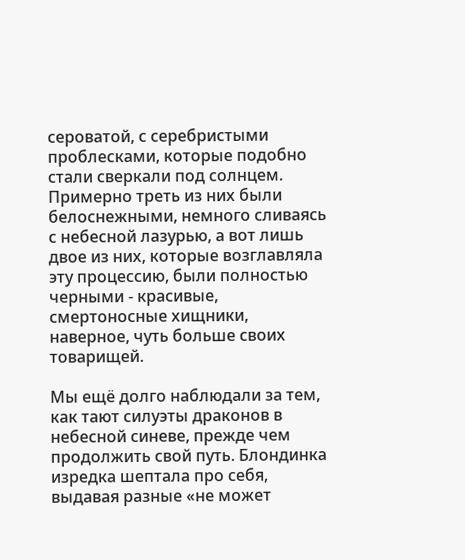сероватой, с серебристыми проблесками, которые подобно стали сверкали под солнцем. Примерно треть из них были белоснежными, немного сливаясь с небесной лазурью, а вот лишь двое из них, которые возглавляла эту процессию, были полностью черными - красивые, смертоносные хищники, наверное, чуть больше своих товарищей.

Мы ещё долго наблюдали за тем, как тают силуэты драконов в небесной синеве, прежде чем продолжить свой путь. Блондинка изредка шептала про себя, выдавая разные «не может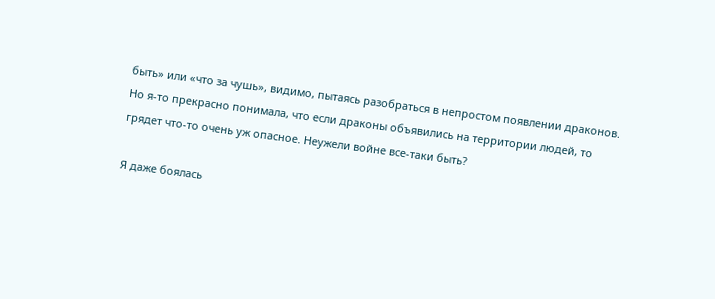быть» или «что за чушь», видимо, пытаясь разобраться в непростом появлении драконов. Но я-то прекрасно понимала, что если драконы объявились на территории людей, то грядет что-то очень уж опасное. Неужели войне все-таки быть?

Я даже боялась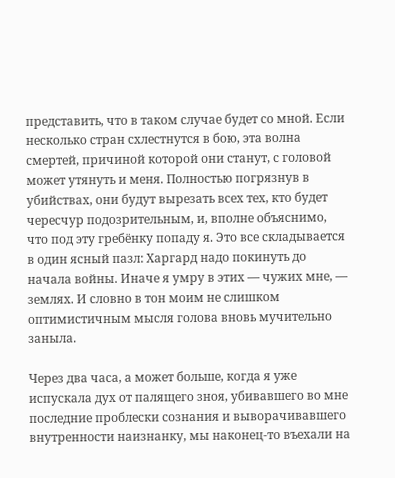представить, что в таком случае будет со мной. Если несколько стран схлестнутся в бою, эта волна смертей, причиной которой они станут, с головой может утянуть и меня. Полностью погрязнув в убийствах, они будут вырезать всех тех, кто будет чересчур подозрительным, и, вполне объяснимо, что под эту гребёнку попаду я. Это все складывается в один ясный пазл: Харгард надо покинуть до начала войны. Иначе я умру в этих — чужих мне, — землях. И словно в тон моим не слишком оптимистичным мысля голова вновь мучительно заныла.

Через два часа, а может больше, когда я уже испускала дух от палящего зноя, убивавшего во мне последние проблески сознания и выворачивавшего внутренности наизнанку, мы наконец-то въехали на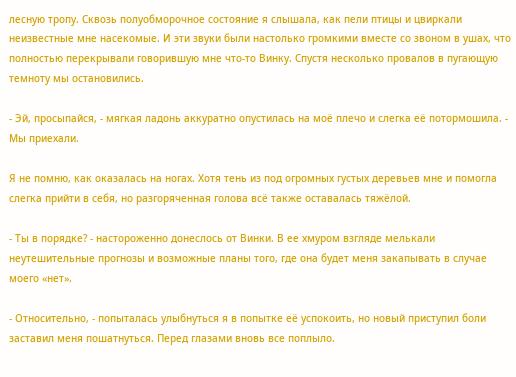лесную тропу. Сквозь полуобморочное состояние я слышала, как пели птицы и цвиркали неизвестные мне насекомые. И эти звуки были настолько громкими вместе со звоном в ушах, что полностью перекрывали говорившую мне что-то Винку. Спустя несколько провалов в пугающую темноту мы остановились.

- Эй, просыпайся, - мягкая ладонь аккуратно опустилась на моё плечо и слегка её потормошила. - Мы приехали.

Я не помню, как оказалась на ногах. Хотя тень из под огромных густых деревьев мне и помогла слегка прийти в себя, но разгоряченная голова всё также оставалась тяжёлой.

- Ты в порядке? - настороженно донеслось от Винки. В ее хмуром взгляде мелькали неутешительные прогнозы и возможные планы того, где она будет меня закапывать в случае моего «нет».

- Относительно, - попыталась улыбнуться я в попытке её успокоить, но новый приступил боли заставил меня пошатнуться. Перед глазами вновь все поплыло.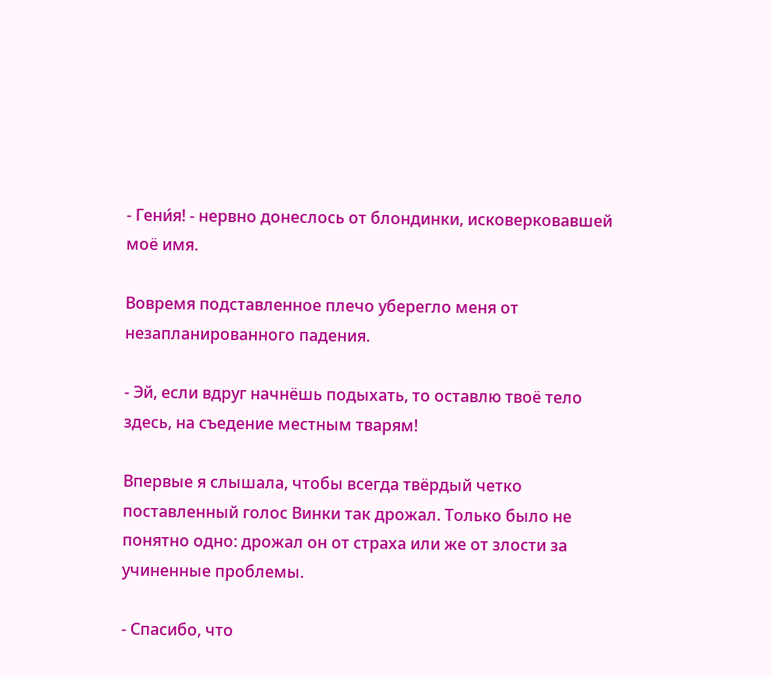- Гени́я! - нервно донеслось от блондинки, исковерковавшей моё имя.

Вовремя подставленное плечо уберегло меня от незапланированного падения.

- Эй, если вдруг начнёшь подыхать, то оставлю твоё тело здесь, на съедение местным тварям!

Впервые я слышала, чтобы всегда твёрдый четко поставленный голос Винки так дрожал. Только было не понятно одно: дрожал он от страха или же от злости за учиненные проблемы.

- Спасибо, что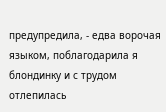предупредила, - едва ворочая языком, поблагодарила я блондинку и с трудом отлепилась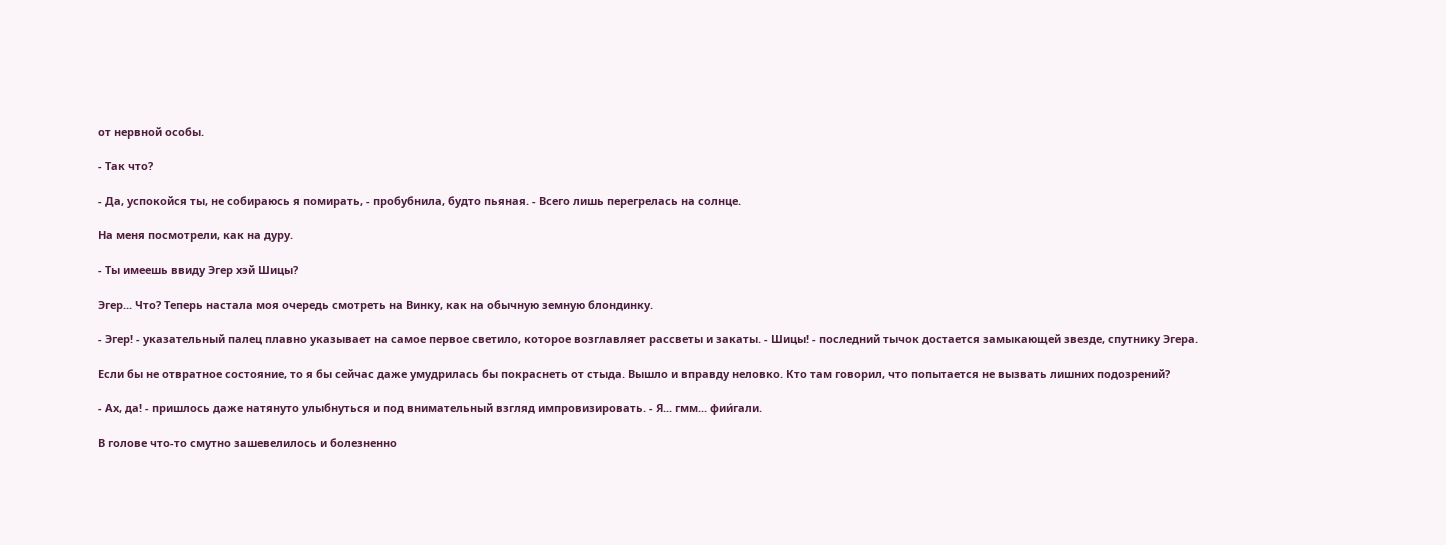от нервной особы.

- Так что?

- Да, успокойся ты, не собираюсь я помирать, - пробубнила, будто пьяная. - Всего лишь перегрелась на солнце.

На меня посмотрели, как на дуру.

- Ты имеешь ввиду Эгер хэй Шицы?

Эгер... Что? Теперь настала моя очередь смотреть на Винку, как на обычную земную блондинку.

- Эгер! - указательный палец плавно указывает на самое первое светило, которое возглавляет рассветы и закаты. - Шицы! - последний тычок достается замыкающей звезде, спутнику Эгера.

Если бы не отвратное состояние, то я бы сейчас даже умудрилась бы покраснеть от стыда. Вышло и вправду неловко. Кто там говорил, что попытается не вызвать лишних подозрений?

- Ах, да! - пришлось даже натянуто улыбнуться и под внимательный взгляд импровизировать. - Я... гмм... фии́гали.

В голове что-то смутно зашевелилось и болезненно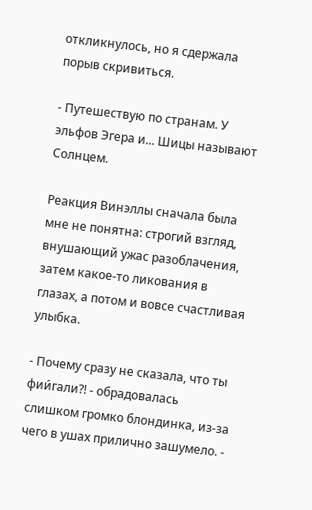откликнулось, но я сдержала порыв скривиться.

- Путешествую по странам. У эльфов Эгера и... Шицы называют Солнцем.

Реакция Винэллы сначала была мне не понятна: строгий взгляд, внушающий ужас разоблачения, затем какое-то ликования в глазах, а потом и вовсе счастливая улыбка.

- Почему сразу не сказала, что ты фии́гали?! - обрадовалась слишком громко блондинка, из-за чего в ушах прилично зашумело. -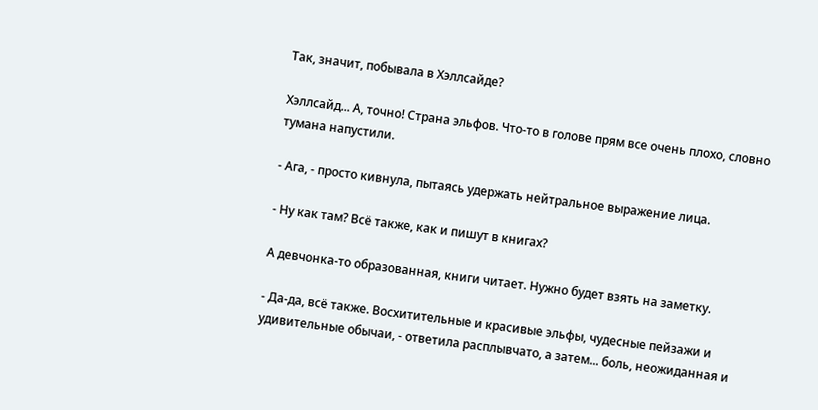Так, значит, побывала в Хэллсайде?

Хэллсайд... А, точно! Страна эльфов. Что-то в голове прям все очень плохо, словно тумана напустили.

- Ага, - просто кивнула, пытаясь удержать нейтральное выражение лица.

- Ну как там? Всё также, как и пишут в книгах?

А девчонка-то образованная, книги читает. Нужно будет взять на заметку.

- Да-да, всё также. Восхитительные и красивые эльфы, чудесные пейзажи и удивительные обычаи, - ответила расплывчато, а затем... боль, неожиданная и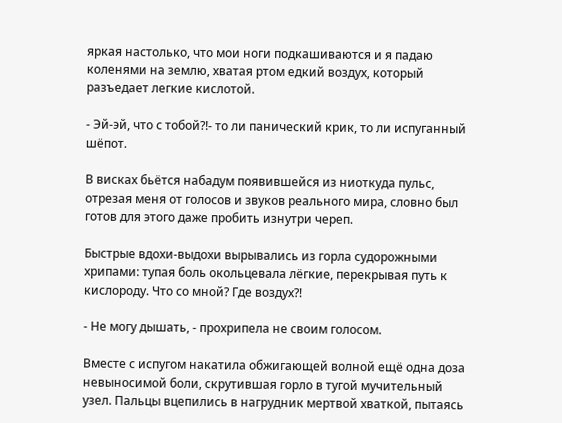яркая настолько, что мои ноги подкашиваются и я падаю коленями на землю, хватая ртом едкий воздух, который разъедает легкие кислотой.

- Эй-эй, что с тобой?!- то ли панический крик, то ли испуганный шёпот.

В висках бьётся набадум появившейся из ниоткуда пульс, отрезая меня от голосов и звуков реального мира, словно был готов для этого даже пробить изнутри череп.

Быстрые вдохи-выдохи вырывались из горла судорожными хрипами: тупая боль окольцевала лёгкие, перекрывая путь к кислороду. Что со мной? Где воздух?!

- Не могу дышать, - прохрипела не своим голосом.

Вместе с испугом накатила обжигающей волной ещё одна доза невыносимой боли, скрутившая горло в тугой мучительный узел. Пальцы вцепились в нагрудник мертвой хваткой, пытаясь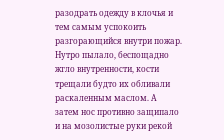разодрать одежду в клочья и тем самым успокоить разгорающийся внутри пожар. Нутро пылало, беспощадно жгло внутренности, кости трещали будто их обливали раскаленным маслом. А затем нос противно защипало и на мозолистые руки рекой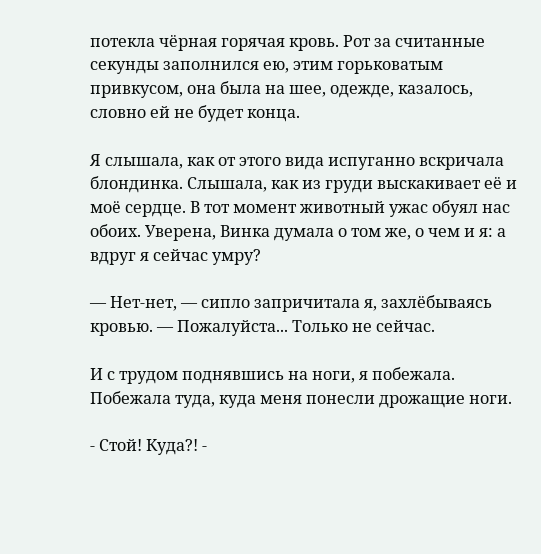потекла чёрная горячая кровь. Рот за считанные секунды заполнился ею, этим горьковатым привкусом, она была на шее, одежде, казалось, словно ей не будет конца.

Я слышала, как от этого вида испуганно вскричала блондинка. Слышала, как из груди выскакивает её и моë сердце. В тот момент животный ужас обуял нас обоих. Уверена, Винка думала о том же, о чем и я: а вдруг я сейчас умру?

— Нет-нет, — сипло запричитала я, захлёбываясь кровью. — Пожалуйста... Только не сейчас.

И с трудом поднявшись на ноги, я побежала. Побежала туда, куда меня понесли дрожащие ноги.

- Стой! Куда?! -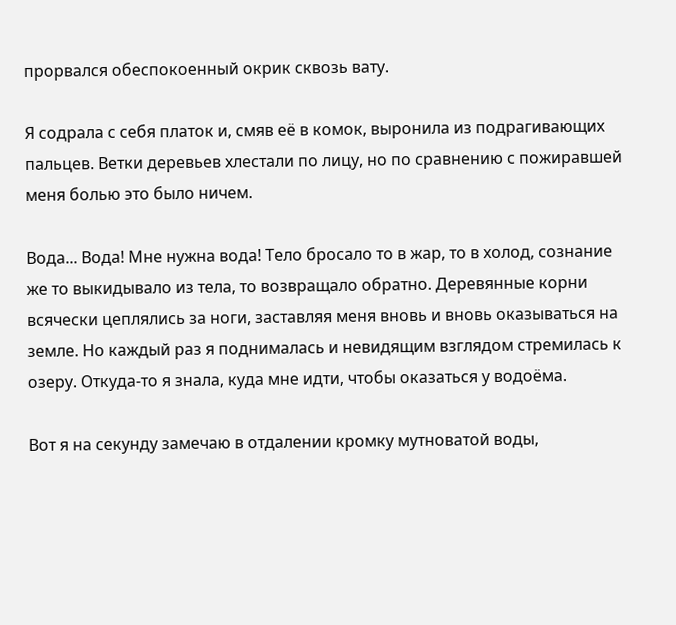прорвался обеспокоенный окрик сквозь вату.

Я содрала с себя платок и, смяв её в комок, выронила из подрагивающих пальцев. Ветки деревьев хлестали по лицу, но по сравнению с пожиравшей меня болью это было ничем.

Вода... Вода! Мне нужна вода! Тело бросало то в жар, то в холод, сознание же то выкидывало из тела, то возвращало обратно. Деревянные корни всячески цеплялись за ноги, заставляя меня вновь и вновь оказываться на земле. Но каждый раз я поднималась и невидящим взглядом стремилась к озеру. Откуда-то я знала, куда мне идти, чтобы оказаться у водоёма.

Вот я на секунду замечаю в отдалении кромку мутноватой воды,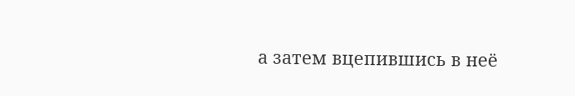а затем вцепившись в неё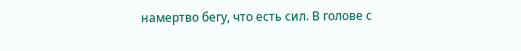намертво бегу, что есть сил. В голове с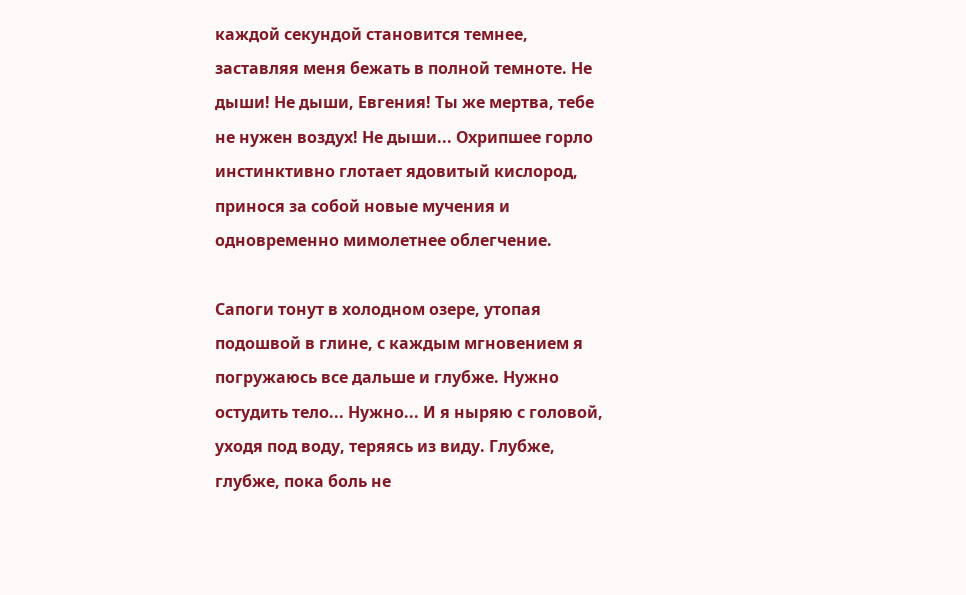каждой секундой становится темнее, заставляя меня бежать в полной темноте. Не дыши! Не дыши, Евгения! Ты же мертва, тебе не нужен воздух! Не дыши... Охрипшее горло инстинктивно глотает ядовитый кислород, принося за собой новые мучения и одновременно мимолетнее облегчение.

Сапоги тонут в холодном озере, утопая подошвой в глине, с каждым мгновением я погружаюсь все дальше и глубже. Нужно остудить тело... Нужно... И я ныряю с головой, уходя под воду, теряясь из виду. Глубже, глубже, пока боль не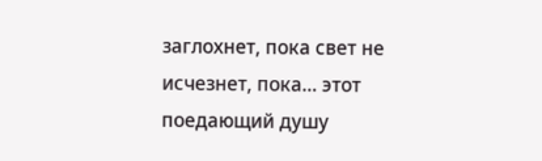заглохнет, пока свет не исчезнет, пока... этот поедающий душу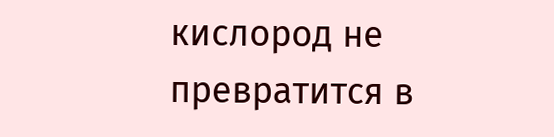кислород не превратится в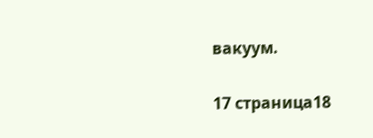вакуум.

17 страница18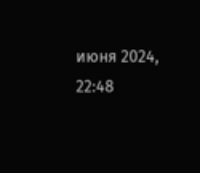июня 2024, 22:48